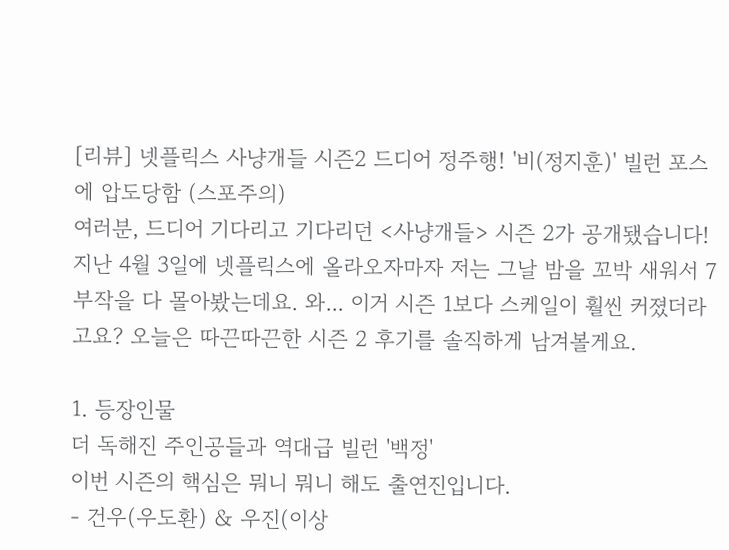[리뷰] 넷플릭스 사냥개들 시즌2 드디어 정주행! '비(정지훈)' 빌런 포스에 압도당함 (스포주의)
여러분, 드디어 기다리고 기다리던 <사냥개들> 시즌 2가 공개됐습니다! 지난 4월 3일에 넷플릭스에 올라오자마자 저는 그날 밤을 꼬박 새워서 7부작을 다 몰아봤는데요. 와... 이거 시즌 1보다 스케일이 훨씬 커졌더라고요? 오늘은 따끈따끈한 시즌 2 후기를 솔직하게 남겨볼게요.

1. 등장인물
더 독해진 주인공들과 역대급 빌런 '백정'
이번 시즌의 핵심은 뭐니 뭐니 해도 출연진입니다.
- 건우(우도환) & 우진(이상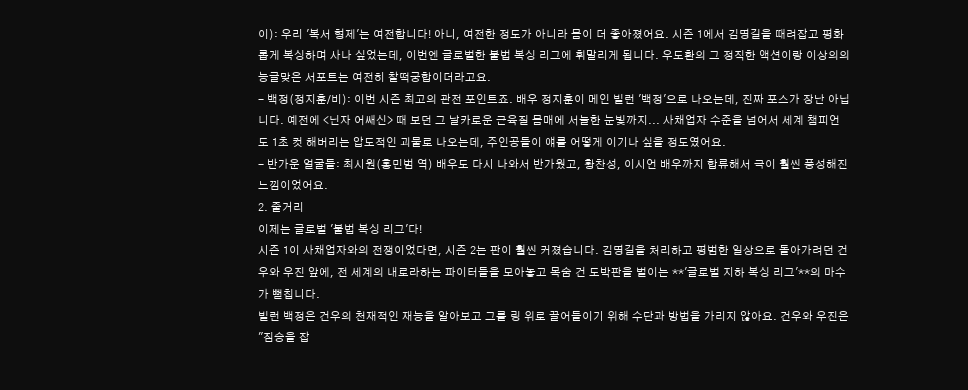이): 우리 '복서 형제'는 여전합니다! 아니, 여전한 정도가 아니라 몸이 더 좋아졌어요. 시즌 1에서 김명길을 때려잡고 평화롭게 복싱하며 사나 싶었는데, 이번엔 글로벌한 불법 복싱 리그에 휘말리게 됩니다. 우도환의 그 정직한 액션이랑 이상의의 능글맞은 서포트는 여전히 찰떡궁합이더라고요.
- 백정(정지훈/비): 이번 시즌 최고의 관전 포인트죠. 배우 정지훈이 메인 빌런 '백정'으로 나오는데, 진짜 포스가 장난 아닙니다. 예전에 <닌자 어쌔신> 때 보던 그 날카로운 근육질 몸매에 서늘한 눈빛까지... 사채업자 수준을 넘어서 세계 챔피언도 1초 컷 해버리는 압도적인 괴물로 나오는데, 주인공들이 얘를 어떻게 이기나 싶을 정도였어요.
- 반가운 얼굴들: 최시원(홍민범 역) 배우도 다시 나와서 반가웠고, 황찬성, 이시언 배우까지 합류해서 극이 훨씬 풍성해진 느낌이었어요.
2. 줄거리
이제는 글로벌 '불법 복싱 리그'다!
시즌 1이 사채업자와의 전쟁이었다면, 시즌 2는 판이 훨씬 커졌습니다. 김명길을 처리하고 평범한 일상으로 돌아가려던 건우와 우진 앞에, 전 세계의 내로라하는 파이터들을 모아놓고 목숨 건 도박판을 벌이는 **'글로벌 지하 복싱 리그'**의 마수가 뻗칩니다.
빌런 백정은 건우의 천재적인 재능을 알아보고 그를 링 위로 끌어들이기 위해 수단과 방법을 가리지 않아요. 건우와 우진은 "짐승을 잡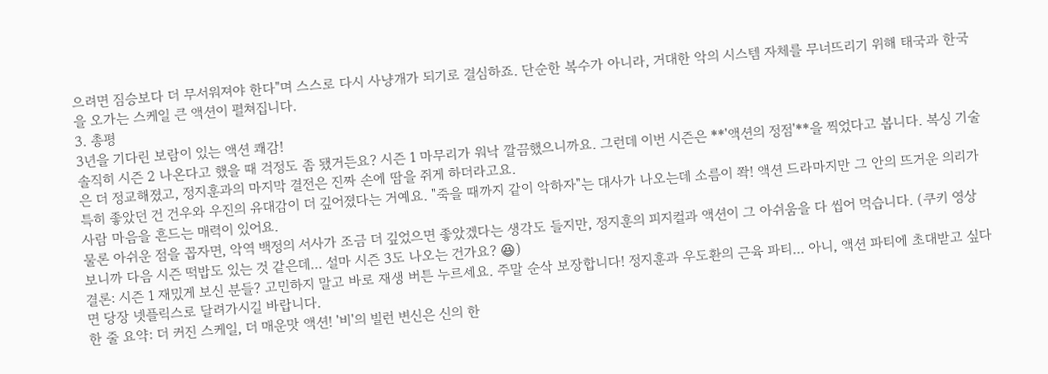으려면 짐승보다 더 무서워져야 한다"며 스스로 다시 사냥개가 되기로 결심하죠. 단순한 복수가 아니라, 거대한 악의 시스템 자체를 무너뜨리기 위해 태국과 한국을 오가는 스케일 큰 액션이 펼쳐집니다.
3. 총평
3년을 기다린 보람이 있는 액션 쾌감!
솔직히 시즌 2 나온다고 했을 때 걱정도 좀 됐거든요? 시즌 1 마무리가 워낙 깔끔했으니까요. 그런데 이번 시즌은 **'액션의 정점'**을 찍었다고 봅니다. 복싱 기술은 더 정교해졌고, 정지훈과의 마지막 결전은 진짜 손에 땀을 쥐게 하더라고요.
특히 좋았던 건 건우와 우진의 유대감이 더 깊어졌다는 거예요. "죽을 때까지 같이 악하자"는 대사가 나오는데 소름이 쫙! 액션 드라마지만 그 안의 뜨거운 의리가 사람 마음을 흔드는 매력이 있어요.
물론 아쉬운 점을 꼽자면, 악역 백정의 서사가 조금 더 깊었으면 좋았겠다는 생각도 들지만, 정지훈의 피지컬과 액션이 그 아쉬움을 다 씹어 먹습니다. (쿠키 영상 보니까 다음 시즌 떡밥도 있는 것 같은데... 설마 시즌 3도 나오는 건가요? 😆)
결론: 시즌 1 재밌게 보신 분들? 고민하지 말고 바로 재생 버튼 누르세요. 주말 순삭 보장합니다! 정지훈과 우도환의 근육 파티... 아니, 액션 파티에 초대받고 싶다면 당장 넷플릭스로 달려가시길 바랍니다.
한 줄 요약: 더 커진 스케일, 더 매운맛 액션! '비'의 빌런 변신은 신의 한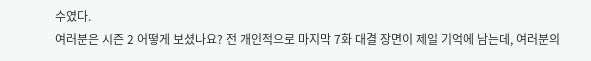수였다.
여러분은 시즌 2 어떻게 보셨나요? 전 개인적으로 마지막 7화 대결 장면이 제일 기억에 남는데, 여러분의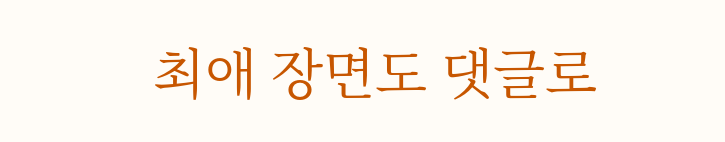최애 장면도 댓글로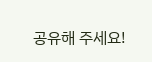공유해 주세요!